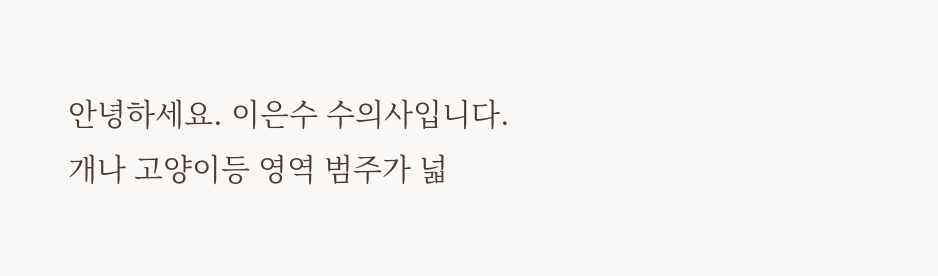안녕하세요. 이은수 수의사입니다.
개나 고양이등 영역 범주가 넓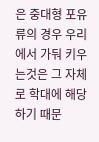은 중대형 포유류의 경우 우리에서 가둬 키우는것은 그 자체로 학대에 해당하기 때문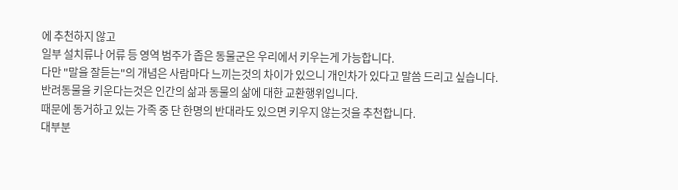에 추천하지 않고
일부 설치류나 어류 등 영역 범주가 좁은 동물군은 우리에서 키우는게 가능합니다.
다만 "말을 잘듣는"의 개념은 사람마다 느끼는것의 차이가 있으니 개인차가 있다고 말씀 드리고 싶습니다.
반려동물을 키운다는것은 인간의 삶과 동물의 삶에 대한 교환행위입니다.
때문에 동거하고 있는 가족 중 단 한명의 반대라도 있으면 키우지 않는것을 추천합니다.
대부분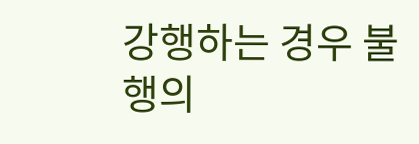강행하는 경우 불행의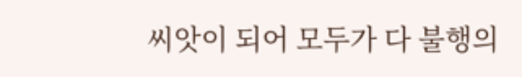씨앗이 되어 모두가 다 불행의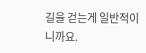길을 걷는게 일반적이니까요.